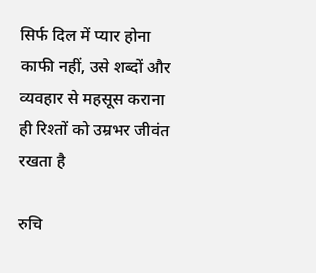सिर्फ दिल में प्यार होना काफी नहीं, उसे शब्दों और व्यवहार से महसूस कराना ही रिश्तों को उम्रभर जीवंत रखता है

रुचि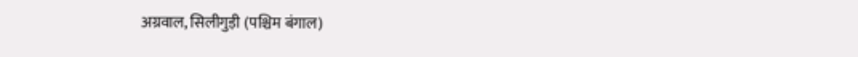अग्रवाल, सिलीगुड़ी (पश्चिम बंगाल)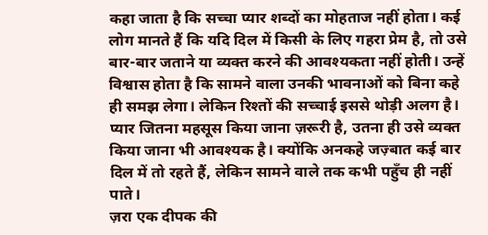कहा जाता है कि सच्चा प्यार शब्दों का मोहताज नहीं होता। कई लोग मानते हैं कि यदि दिल में किसी के लिए गहरा प्रेम है, तो उसे बार-बार जताने या व्यक्त करने की आवश्यकता नहीं होती। उन्हें विश्वास होता है कि सामने वाला उनकी भावनाओं को बिना कहे ही समझ लेगा। लेकिन रिश्तों की सच्चाई इससे थोड़ी अलग है। प्यार जितना महसूस किया जाना ज़रूरी है, उतना ही उसे व्यक्त किया जाना भी आवश्यक है। क्योंकि अनकहे जज़्बात कई बार दिल में तो रहते हैं, लेकिन सामने वाले तक कभी पहुँच ही नहीं पाते।
ज़रा एक दीपक की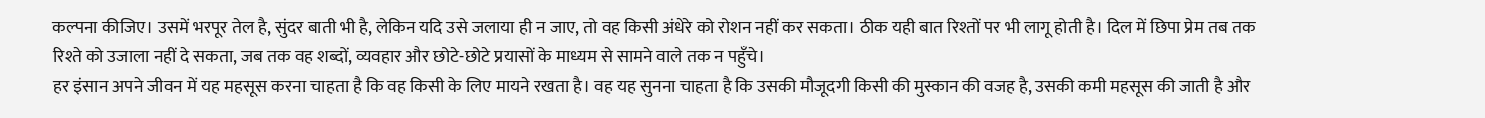कल्पना कीजिए। उसमें भरपूर तेल है, सुंदर बाती भी है, लेकिन यदि उसे जलाया ही न जाए, तो वह किसी अंधेरे को रोशन नहीं कर सकता। ठीक यही बात रिश्तों पर भी लागू होती है। दिल में छिपा प्रेम तब तक रिश्ते को उजाला नहीं दे सकता, जब तक वह शब्दों, व्यवहार और छोटे-छोटे प्रयासों के माध्यम से सामने वाले तक न पहुँचे।
हर इंसान अपने जीवन में यह महसूस करना चाहता है कि वह किसी के लिए मायने रखता है। वह यह सुनना चाहता है कि उसकी मौजूदगी किसी की मुस्कान की वजह है, उसकी कमी महसूस की जाती है और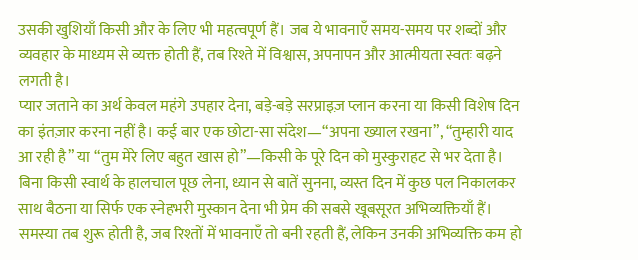उसकी खुशियाँ किसी और के लिए भी महत्वपूर्ण हैं। जब ये भावनाएँ समय-समय पर शब्दों और व्यवहार के माध्यम से व्यक्त होती हैं, तब रिश्ते में विश्वास, अपनापन और आत्मीयता स्वतः बढ़ने लगती है।
प्यार जताने का अर्थ केवल महंगे उपहार देना, बड़े-बड़े सरप्राइज़ प्लान करना या किसी विशेष दिन का इंतज़ार करना नहीं है। कई बार एक छोटा-सा संदेश—“अपना ख्याल रखना”, “तुम्हारी याद आ रही है” या “तुम मेरे लिए बहुत खास हो”—किसी के पूरे दिन को मुस्कुराहट से भर देता है। बिना किसी स्वार्थ के हालचाल पूछ लेना, ध्यान से बातें सुनना, व्यस्त दिन में कुछ पल निकालकर साथ बैठना या सिर्फ एक स्नेहभरी मुस्कान देना भी प्रेम की सबसे खूबसूरत अभिव्यक्तियाँ हैं।
समस्या तब शुरू होती है, जब रिश्तों में भावनाएँ तो बनी रहती हैं, लेकिन उनकी अभिव्यक्ति कम हो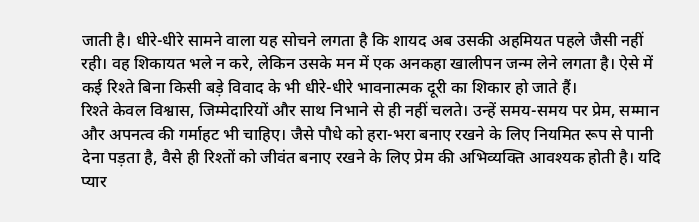जाती है। धीरे-धीरे सामने वाला यह सोचने लगता है कि शायद अब उसकी अहमियत पहले जैसी नहीं रही। वह शिकायत भले न करे, लेकिन उसके मन में एक अनकहा खालीपन जन्म लेने लगता है। ऐसे में कई रिश्ते बिना किसी बड़े विवाद के भी धीरे-धीरे भावनात्मक दूरी का शिकार हो जाते हैं।
रिश्ते केवल विश्वास, जिम्मेदारियों और साथ निभाने से ही नहीं चलते। उन्हें समय-समय पर प्रेम, सम्मान और अपनत्व की गर्माहट भी चाहिए। जैसे पौधे को हरा-भरा बनाए रखने के लिए नियमित रूप से पानी देना पड़ता है, वैसे ही रिश्तों को जीवंत बनाए रखने के लिए प्रेम की अभिव्यक्ति आवश्यक होती है। यदि प्यार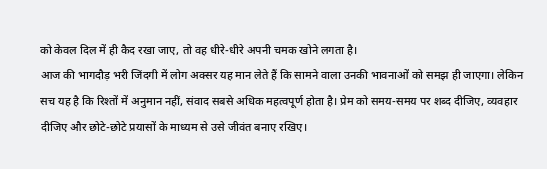को केवल दिल में ही कैद रखा जाए, तो वह धीरे-धीरे अपनी चमक खोने लगता है।
आज की भागदौड़ भरी जिंदगी में लोग अक्सर यह मान लेते हैं कि सामने वाला उनकी भावनाओं को समझ ही जाएगा। लेकिन सच यह है कि रिश्तों में अनुमान नहीं, संवाद सबसे अधिक महत्वपूर्ण होता है। प्रेम को समय-समय पर शब्द दीजिए, व्यवहार दीजिए और छोटे-छोटे प्रयासों के माध्यम से उसे जीवंत बनाए रखिए।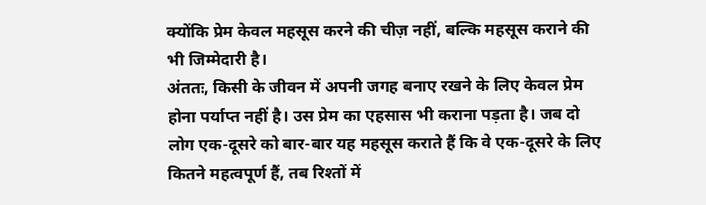क्योंकि प्रेम केवल महसूस करने की चीज़ नहीं, बल्कि महसूस कराने की भी जिम्मेदारी है।
अंततः, किसी के जीवन में अपनी जगह बनाए रखने के लिए केवल प्रेम होना पर्याप्त नहीं है। उस प्रेम का एहसास भी कराना पड़ता है। जब दो लोग एक-दूसरे को बार-बार यह महसूस कराते हैं कि वे एक-दूसरे के लिए कितने महत्वपूर्ण हैं, तब रिश्तों में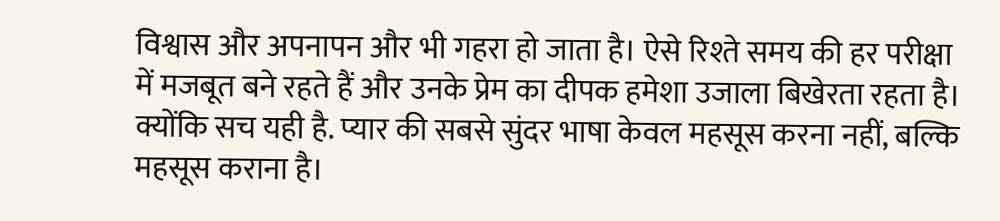विश्वास और अपनापन और भी गहरा हो जाता है। ऐसे रिश्ते समय की हर परीक्षा में मजबूत बने रहते हैं और उनके प्रेम का दीपक हमेशा उजाला बिखेरता रहता है।
क्योंकि सच यही है. प्यार की सबसे सुंदर भाषा केवल महसूस करना नहीं, बल्कि महसूस कराना है।